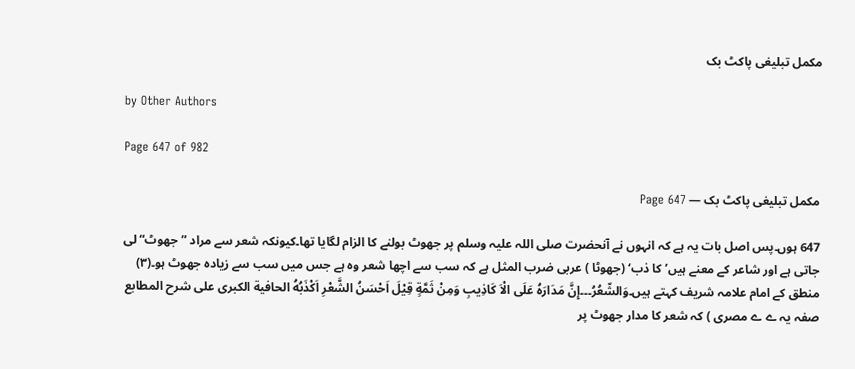مکمل تبلیغی پاکٹ بک

by Other Authors

Page 647 of 982

مکمل تبلیغی پاکٹ بک — Page 647

647 ہوں۔پس اصل بات یہ ہے کہ انہوں نے آنحضرت صلی اللہ علیہ وسلم پر جھوٹ بولنے کا الزام لگایا تھا۔کیونکہ شعر سے مراد ”جھوٹ“ لی جاتی ہے اور شاعر کے معنے ہیں’ کا ذب‘ (جھوٹا ) عربی ضرب المثل ہے کہ سب سے اچھا شعر وہ ہے جس میں سب سے زیادہ جھوٹ ہو۔(۳) منطق کے امام علامہ شریف کہتے ہیں۔وَالشّعُرُ۔۔۔إِنَّ مَدَارَهُ عَلَى الْاَ كَاذِيبِ وَمِنْ ثَمَّةٍ قِيْلَ اَحْسَنُ الشَّعْرِ اَكْذَبُهُ الحافية الكبرى على شرح المطابع صفہ یہ ے ے مصری ) کہ شعر کا مدار جھوٹ پر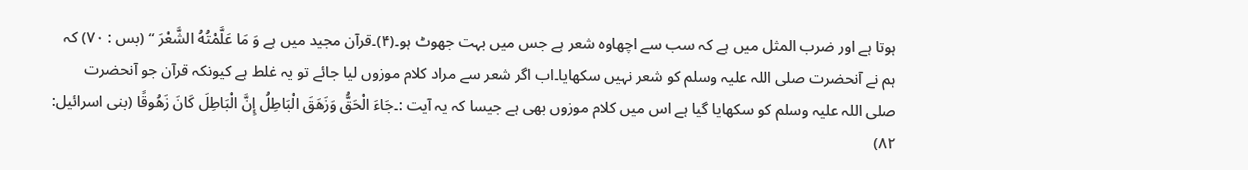ہوتا ہے اور ضرب المثل میں ہے کہ سب سے اچھاوہ شعر ہے جس میں بہت جھوٹ ہو۔(۴)۔قرآن مجید میں ہے وَ مَا عَلَّمْتُهُ الشَّعْرَ “ (بس : ۷۰) کہ ہم نے آنحضرت صلی اللہ علیہ وسلم کو شعر نہیں سکھایا۔اب اگر شعر سے مراد کلام موزوں لیا جائے تو یہ غلط ہے کیونکہ قرآن جو آنحضرت صلی اللہ علیہ وسلم کو سکھایا گیا ہے اس میں کلام موزوں بھی ہے جیسا کہ یہ آیت :۔جَاءَ الْحَقُّ وَزَهَقَ الْبَاطِلُ إِنَّ الْبَاطِلَ كَانَ زَهُوقًا (بنی اسرائیل: ۸۲)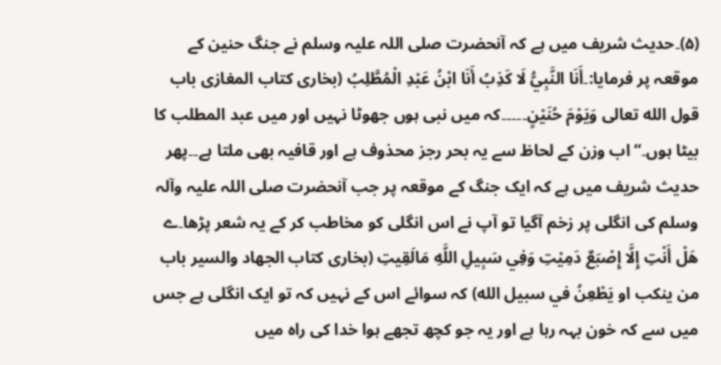(۵)۔حدیث شریف میں ہے کہ آنحضرت صلی اللہ علیہ وسلم نے جنگ حنین کے موقعہ پر فرمایا:۔أَنَا النَّبِيُّ لَا كَذِبُ أَنَا ابْنُ عَبْدِ الْمُطَّلِبُ (بخاری کتاب المغازی باب قول الله تعالى وَيَوْمَ حُنَيْنٍ۔۔۔۔۔کہ میں نبی ہوں جھوٹا نہیں اور میں عبد المطلب کا بیٹا ہوں۔“ اب وزن کے لحاظ سے یہ بحر رجز محذوف ہے اور قافیہ بھی ملتا ہے۔۔پھر حدیث شریف میں ہے کہ ایک جنگ کے موقعہ پر جب آنحضرت صلی اللہ علیہ وآلہ وسلم کی انگلی پر زخم آگیا تو آپ نے اس انگلی کو مخاطب کر کے یہ شعر پڑھا۔ے هَلْ أَنْتِ إِلَّا إِصْبَعٌ دَمِيْتِ وَفِي سَبِيلِ اللَّهِ مَالَقِيتِ (بخاری کتاب الجهاد والسير باب من ينكب او يَطْعِنُ في سبيل الله) کہ سوائے اس کے نہیں کہ تو ایک انگلی ہے جس میں سے کہ خون بہہ رہا ہے اور یہ جو کچھ تجھے ہوا خدا کی راہ میں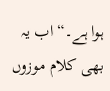ہوا ہے۔“ اب یہ بھی کلام موزوں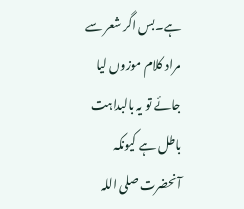ہے۔بس اگر شعر سے مراد کلام موزوں لیا جائے تو یہ بالبداہت باطل ہے کیونکہ آنحضرت صلی اللہ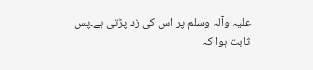علیہ وآلہ وسلم پر اس کی زد پڑتی ہے۔پس ثابت ہوا کہ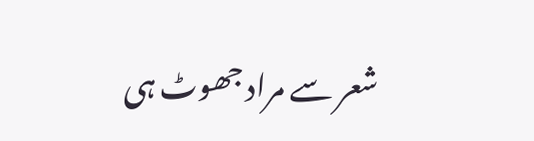شعر سے مراد جھوٹ ہی